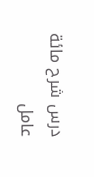درس شرح مائة عامل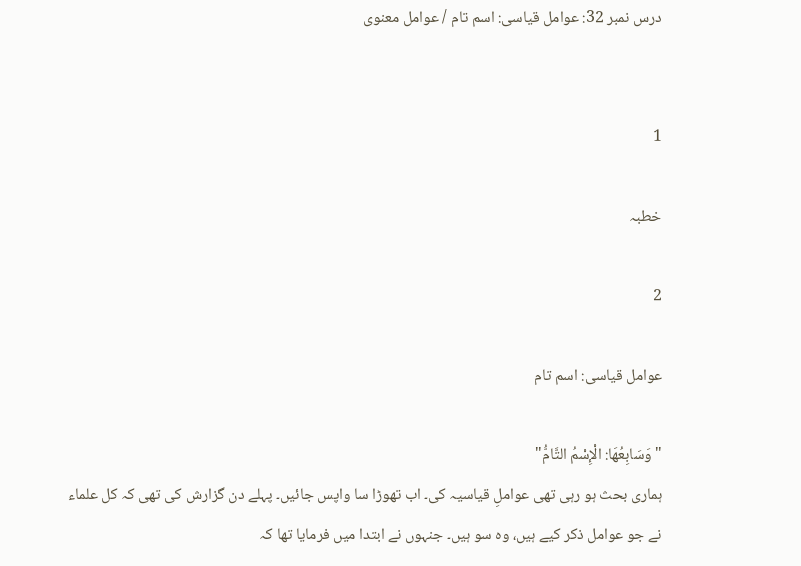درس نمبر 32: عوامل قیاسی: اسم تام / عوامل معنوی


1

خطبہ

2

عوامل قیاسی: اسم تام

"وَسَابِعُهَا: الْإِسْمُ التَّامُّ"
ہماری بحث ہو رہی تھی عواملِ قیاسیہ کی۔ اب تھوڑا سا واپس جائیں۔ پہلے دن گزارش کی تھی کہ کل علماء نے جو عوامل ذکر کیے ہیں، وہ سو ہیں۔ جنہوں نے ابتدا میں فرمایا تھا کہ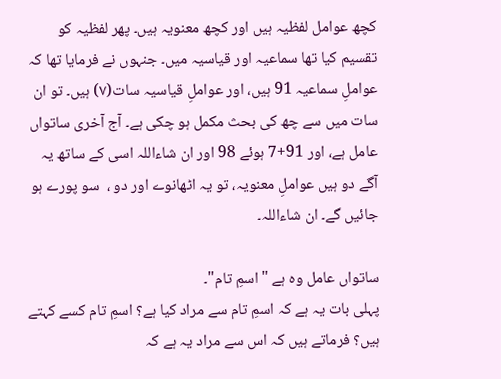کچھ عوامل لفظیہ ہیں اور کچھ معنویہ ہیں۔ پھر لفظیہ کو تقسیم کیا تھا سماعیہ اور قیاسیہ میں۔ جنہوں نے فرمایا تھا کہ عواملِ سماعیہ 91 ہیں، اور عواملِ قیاسیہ سات(۷) ہیں۔ تو ان سات میں سے چھ کی بحث مکمل ہو چکی ہے۔ آج آخری ساتواں عامل ہے، اور 91+7 ہوئے 98 اور ان شاءاللہ اسی کے ساتھ یہ آگے دو ہیں عواملِ معنویہ، تو یہ اٹھانوے اور دو ،  سو پورے ہو جائیں گے۔ ان شاءاللہ۔

ساتواں عامل وہ ہے "اسمِ تام"۔
پہلی بات یہ ہے کہ اسمِ تام سے مراد کیا ہے؟ اسمِ تام کسے کہتے ہیں؟ فرماتے ہیں کہ اس سے مراد یہ ہے کہ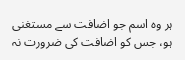ہر وہ اسم جو اضافت سے مستغنی ہو، جس کو اضافت کی ضرورت نہ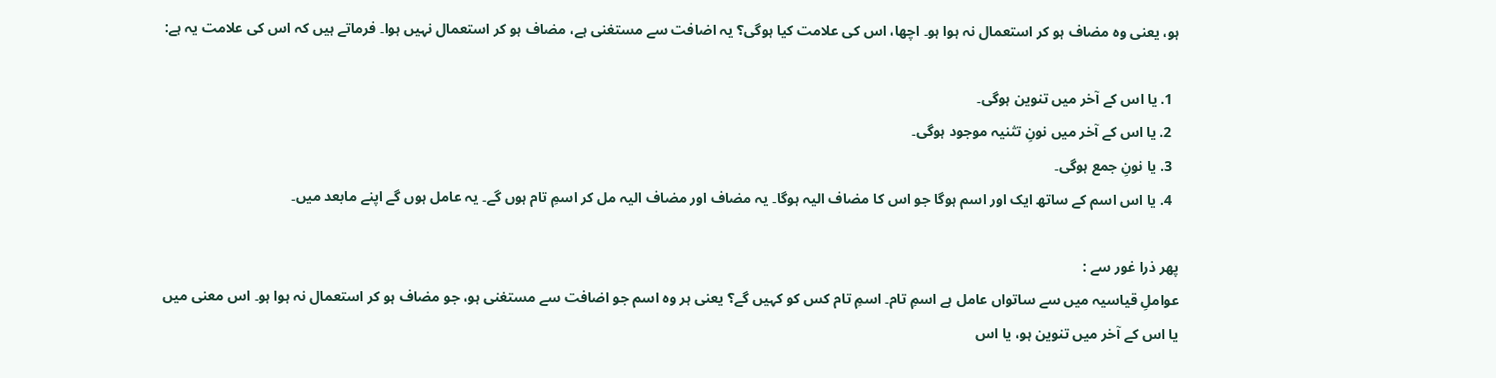ہو، یعنی وہ مضاف ہو کر استعمال نہ ہوا ہو۔ اچھا، اس کی علامت کیا ہوگی؟ یہ اضافت سے مستغنی ہے، مضاف ہو کر استعمال نہیں ہوا۔ فرماتے ہیں کہ اس کی علامت یہ ہے:

  1. یا اس کے آخر میں تنوین ہوگی۔
  2. یا اس کے آخر میں نونِ تثنیہ موجود ہوگی۔
  3. یا نونِ جمع ہوگی۔
  4. یا اس اسم کے ساتھ ایک اور اسم ہوگا جو اس کا مضاف الیہ ہوگا۔ یہ مضاف اور مضاف الیہ مل کر اسمِ تام ہوں گے۔ یہ عامل ہوں گے اپنے مابعد میں۔

پھر ذرا غور سے :
عواملِ قیاسیہ میں سے ساتواں عامل ہے اسمِ تام۔ اسمِ تام کس کو کہیں گے؟ یعنی ہر وہ اسم جو اضافت سے مستغنی ہو، جو مضاف ہو کر استعمال نہ ہوا ہو۔ اس معنی میں یا اس کے آخر میں تنوین ہو، یا اس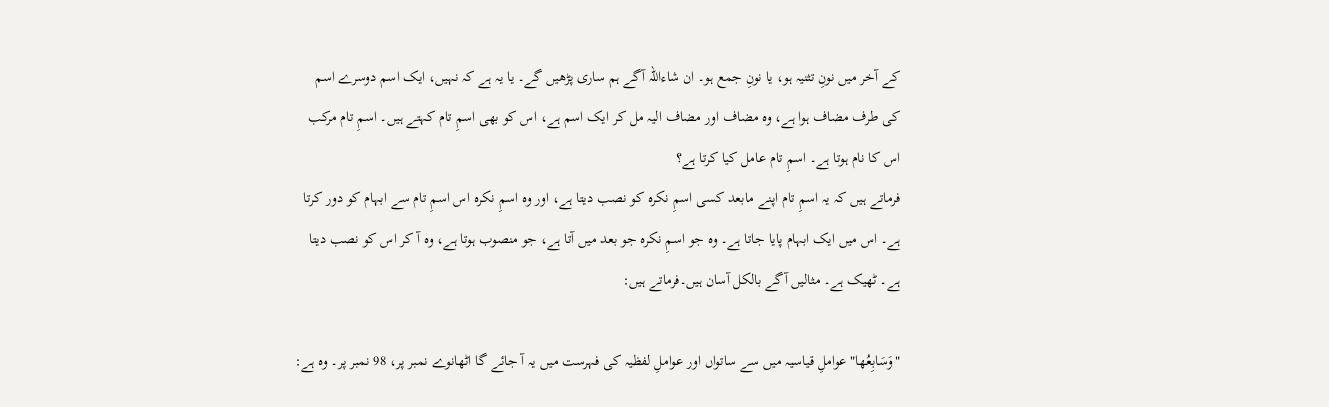کے آخر میں نونِ تثنیہ ہو، یا نونِ جمع ہو۔ ان شاءاللہ آگے ہم ساری پڑھیں گے۔ یا یہ ہے کہ نہیں، ایک اسم دوسرے اسم کی طرف مضاف ہوا ہے، وہ مضاف اور مضاف الیہ مل کر ایک اسم ہے، اس کو بھی اسمِ تام کہتے ہیں۔ اسمِ تام مرکب اس کا نام ہوتا ہے۔ اسمِ تام عامل کیا کرتا ہے؟
فرماتے ہیں کہ یہ اسمِ تام اپنے مابعد کسی اسمِ نکرہ کو نصب دیتا ہے، اور وہ اسمِ نکرہ اس اسمِ تام سے ابہام کو دور کرتا ہے۔ اس میں ایک ابہام پایا جاتا ہے۔ وہ جو اسمِ نکرہ جو بعد میں آتا ہے، جو منصوب ہوتا ہے، وہ آ کر اس کو نصب دیتا ہے۔ ٹھیک ہے۔ مثالیں آگے بالکل آسان ہیں۔فرماتے ہیں:

"وَسَابِعُھا" عواملِ قیاسیہ میں سے ساتواں اور عواملِ لفظیہ کی فہرست میں یہ آ جائے گا اٹھانوے نمبر پر، 98 نمبر پر۔ وہ ہے: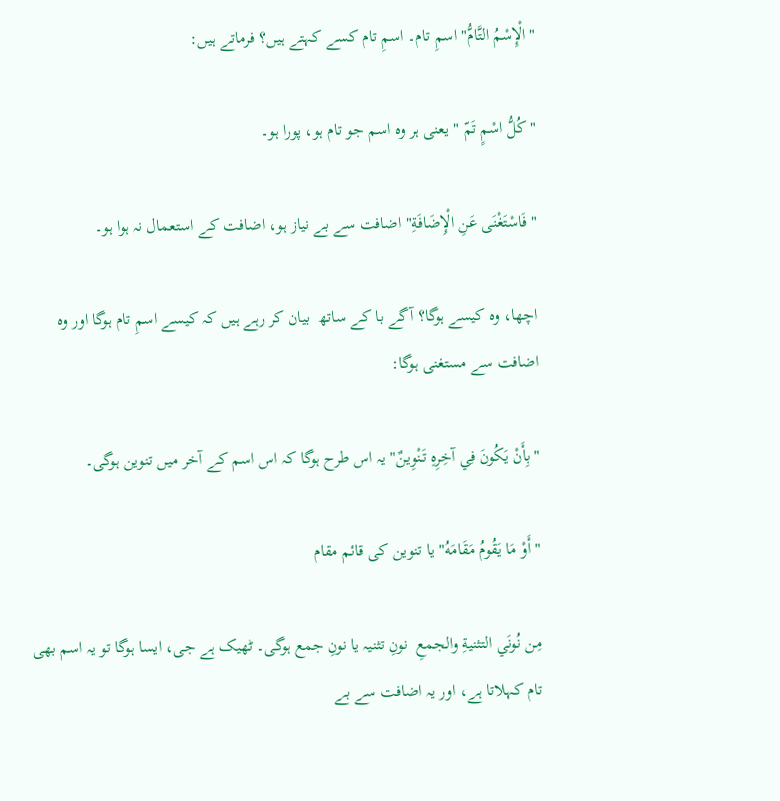"الْإِسْمُ التَّامُّ" اسمِ تام۔ اسمِ تام کسے کہتے ہیں؟ فرماتے ہیں:

"كُلُّ اسْمٍ تَمّ " یعنی ہر وہ اسم جو تام ہو، پورا ہو۔

"فَاسْتَغْنَى عَنِ الْإِضَافَةِ" اضافت سے بے نیاز ہو، اضافت کے استعمال نہ ہوا ہو۔

اچھا، وہ کیسے ہوگا؟ آگے با کے ساتھ  بیان کر رہے ہیں کہ کیسے اسمِ تام ہوگا اور وہ اضافت سے مستغنی ہوگا:

"بِأَنْ يَكُونَ فِي آخِرِهِ تَنْوِينٌ" یہ اس طرح ہوگا کہ اس اسم کے آخر میں تنوین ہوگی۔

"أَوْ مَا يَقُومُ مَقَامَهُ" یا تنوین کی قائم مقام

مِن نُونَي التثنيةِ والجمعِ  نونِ تثنیہ یا نونِ جمع ہوگی۔ ٹھیک ہے جی، ایسا ہوگا تو یہ اسم بھی تام کہلاتا ہے، اور یہ اضافت سے بے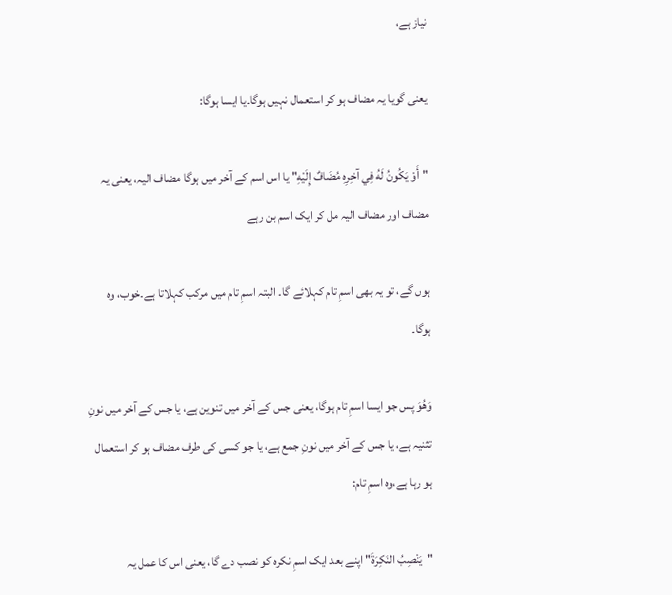نیاز ہے،

یعنی گویا یہ مضاف ہو کر استعمال نہیں ہوگا۔یا ایسا ہوگا:

"أَوْ يَكُونُ لَهُ فِي آخِرِهِ مُضَافٌ إِلَيْهِ" یا اس اسم کے آخر میں ہوگا مضاف الیہ، یعنی یہ مضاف اور مضاف الیہ مل کر ایک اسم بن رہے

ہوں گے، تو یہ بھی اسمِ تام کہلائے گا۔ البتہ اسمِ تام میں مرکب کہلاتا ہے۔خوب، وہ ہوگا۔

وَهُوَ پس جو ایسا اسمِ تام ہوگا، یعنی جس کے آخر میں تنوین ہے، یا جس کے آخر میں نونِ تثنیہ ہے، یا جس کے آخر میں نونِ جمع ہے، یا جو کسی کی طرف مضاف ہو کر استعمال ہو رہا ہے،وہ اسمِ تام:

"يَنْصِبُ النَكِرَةَ" اپنے بعد ایک اسمِ نکرہ کو نصب دے گا، یعنی اس کا عمل یہ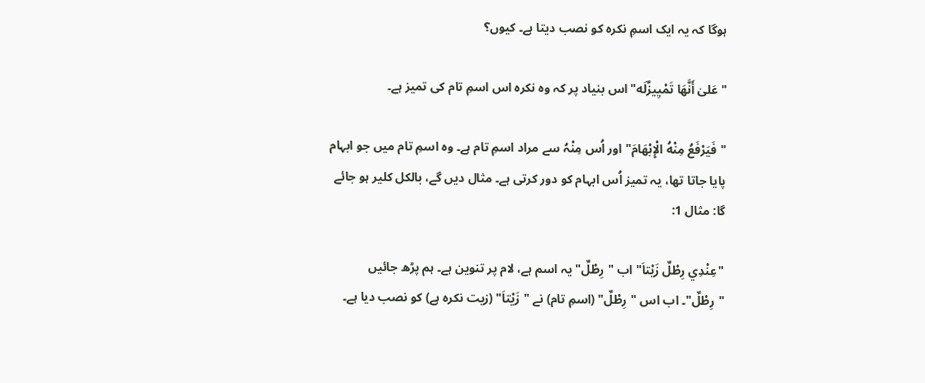ہوگا کہ یہ ایک اسمِ نکرہ کو نصب دیتا ہے۔ کیوں؟

"عَلیٰ أَنَّهَا تَمْيِيزٌلَه" اس بنیاد پر کہ وہ نکرہ اس اسمِ تام کی تمیز ہے۔

"فَيَرْفَعُ مِنْهُ الْإِبْهَامَ" اور اُس مِنْہُ سے مراد اسمِ تام ہے۔ وہ اسمِ تام میں جو ابہام پایا جاتا تھا، یہ تمیز اُس ابہام کو دور کرتی ہے۔ مثال دیں گے، بالکل کلیر ہو جائے گا: مثال 1:

"عِنْدِي رِطْلٌ زَيْتاَ"اب "رِطْلٌ" یہ اسم ہے، لام پر تنوین ہے۔ ہم پڑھ جائیں "رِطْلٌ"۔ اب اس "رِطْلٌ" (اسمِ تام) نے "زَيْتاَ" (زیت نکرہ ہے) کو نصب دیا ہے۔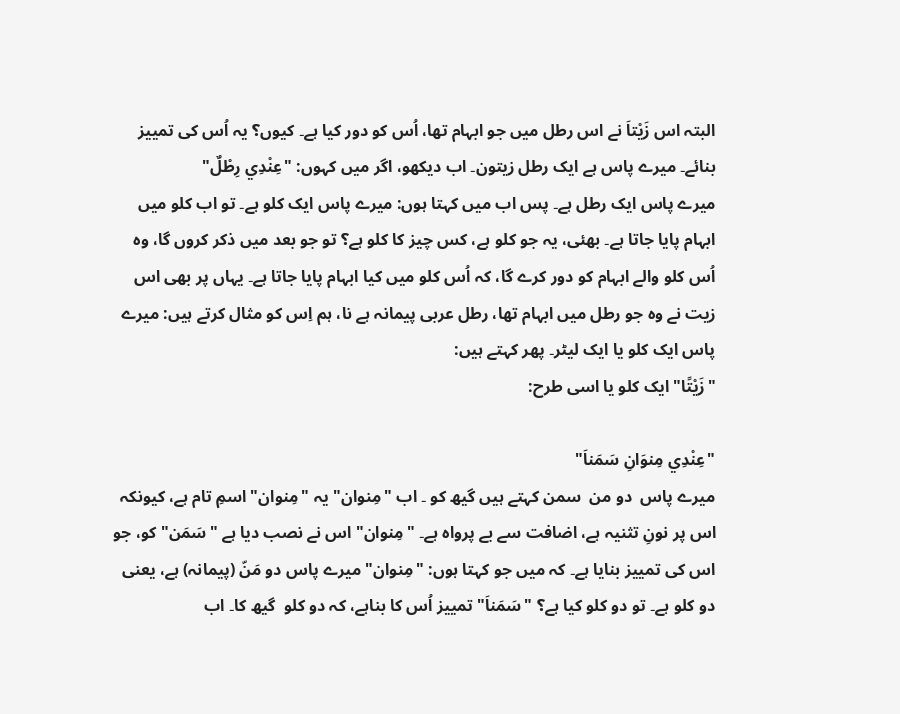البتہ اس زَيْتاَ نے اس رطل میں جو ابہام تھا، اُس کو دور کیا ہے۔ کیوں؟ یہ اُس کی تمییز بنائے۔ میرے پاس ہے ایک رطل زیتون۔ اب دیکھو، اگر میں کہوں: "عِنْدِي رِطْلٌ"
میرے پاس ایک رطل ہے۔ پس اب میں کہتا ہوں: میرے پاس ایک کلو ہے۔ تو اب کلو میں ابہام پایا جاتا ہے۔ بھئی، یہ جو کلو ہے، کس چیز کا کلو ہے؟ تو جو بعد میں ذکر کروں گا، وہ اُس کلو والے ابہام کو دور کرے گا، کہ اُس کلو میں کیا ابہام پایا جاتا ہے۔ یہاں پر بھی اس زیت نے وہ جو رطل میں ابہام تھا، رطل عربی پیمانہ ہے نا، ہم اِس کو مثال کرتے ہیں: میرے پاس ایک کلو یا ایک لیٹر۔ پھر کہتے ہیں:
"زَيْتًا" ایک کلو یا اسی طرح:

"عِنْدِي مِنوَانِ سَمَناَ"
میرے پاس  دو من  سمن کہتے ہیں گیھ کو ۔ اب "مِنوان" یہ "مِنوان" اسمِ تام ہے، کیونکہ اس پر نونِ تثنیہ ہے، اضافت سے بے پرواہ ہے۔ "مِنوان" اس نے نصب دیا ہے "سَمَن" کو، جو اس کی تمییز بنایا ہے۔ کہ میں جو کہتا ہوں: "مِنوان" میرے پاس دو مَنّ (پیمانہ) ہے، یعنی دو کلو ہے۔ تو دو کلو کیا ہے؟ "سَمَناَ" تمییز اُس کا بناہے، کہ دو کلو  گیھ کا۔ اب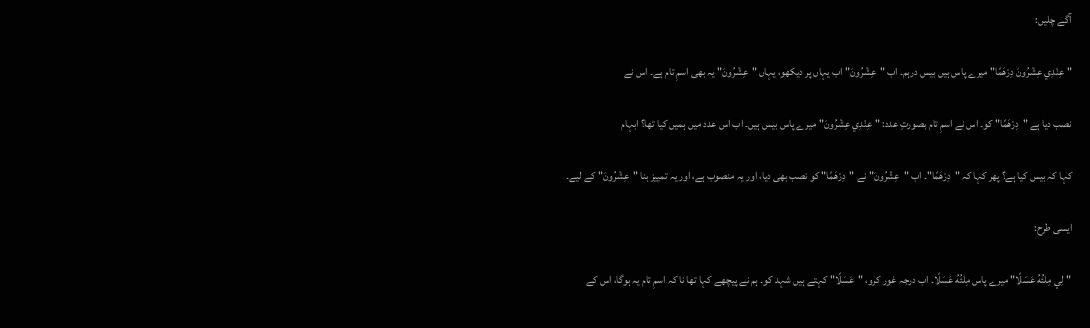آگے چلیں:

"عِنْدِي عِشْرُونَ دِرْهَمًا" میرے پاس ہیں بیس درہم۔ اب "عِشْرُونَ" اب یہاں پر دیکھو، یہاں "عِشْرُونَ" یہ بھی اسمِ تام ہے۔ اس نے

نصب دیا ہے "دِرْهَمًا" کو۔ اس نے اسمِ تام بصورتِ عدد: "عِنْدِي عِشْرُونَ"میرے پاس بیس ہیں۔ اب اس عدد میں ہمیں کیا تھا؟ ابہام

کہا کہ بیس کیا ہے؟ پھر کہا کہ "دِرْهَمًا"۔ اب "عِشْرُونَ" نے "دِرْهَمًا" کو نصب بھی دیا، اور یہ منصوب ہے، اور یہ تمییز بنا "عِشْرُونَ" کے لیے۔

ایسی طرح:

"لِي مِلئُهُ عَسَلًا" میرے پاس مِلئُهُ عَسَلًا۔ اب درجہ غور کرو، "عَسَلًا" کہتے ہیں شہد کو۔ ہم نے پیچھے کہا تھا نا کہ اسمِ تام یہ ہوگا، اس کے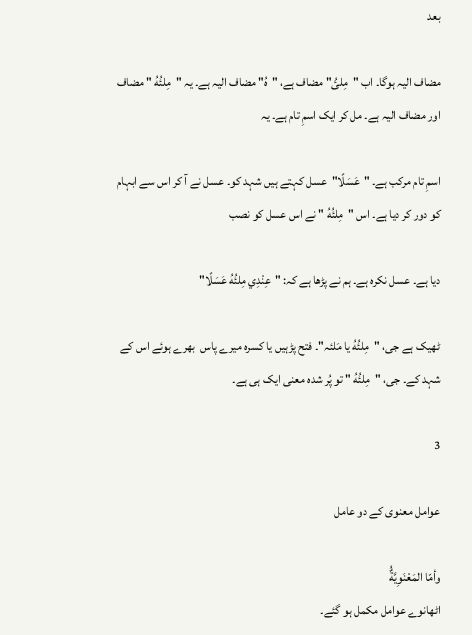بعد

مضاف الیہ ہوگا۔ اب "مِلئُ" مضاف ہے، "ہُ" مضاف الیہ ہے۔ یہ "مِلئُهُ " مضاف اور مضاف الیہ ہے۔ مل کر ایک اسمِ تام ہے۔ یہ

اسمِ تام مرکب ہے۔ "عَسَلًا"  عسل کہتے ہیں شہد کو۔ عسل نے آ کر اس سے ابہام کو دور کر دیا ہے۔ اس "مِلئُهُ " نے اس عسل کو نصب

دیا ہے۔ عسل نکرہ ہے۔ ہم نے پڑھا ہے کہ: "عِنْدِي مِلئُهُ عَسَلًا"

ٹھیک ہے جی، "مِلئُهُ یا مَلئہ"۔ فتح پڑہیں یا کسرہ میرے پاس  بھرے ہوئے اس کے شہد کے۔ جی، "مِلئُهُ " تو پُر شدہ معنی ایک ہی ہے۔

3

عوامل معنوی کے دو عامل

وأمّا المَعْنَوِيَّةٌُ
اٹھانوے عوامل مکمل ہو گئے۔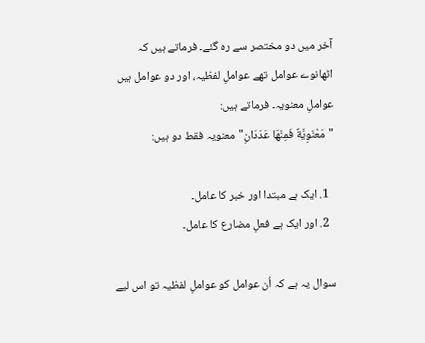آخر میں دو مختصر سے رہ گئے۔ فرماتے ہیں کہ اٹھانوے عوامل تھے عواملِ لفظیہ، اور دو عوامل ہیں عواملِ معنویہ۔ فرماتے ہیں:
"مَعْنَوِيَّةٌ فَمِنْهَا عَدَدَانِ" معنویہ فقط دو ہیں:

  1. ایک ہے مبتدا اور خبر کا عامل۔
  2. اور ایک ہے فعلِ مضارع کا عامل۔

سوال یہ ہے کہ اُن عوامل کو عواملِ لفظیہ تو اس لیے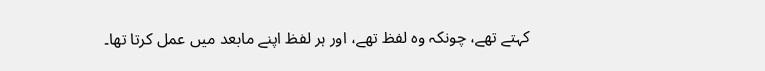کہتے تھے، چونکہ وہ لفظ تھے، اور ہر لفظ اپنے مابعد میں عمل کرتا تھا۔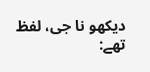دیکھو نا جی، لفظ تھے: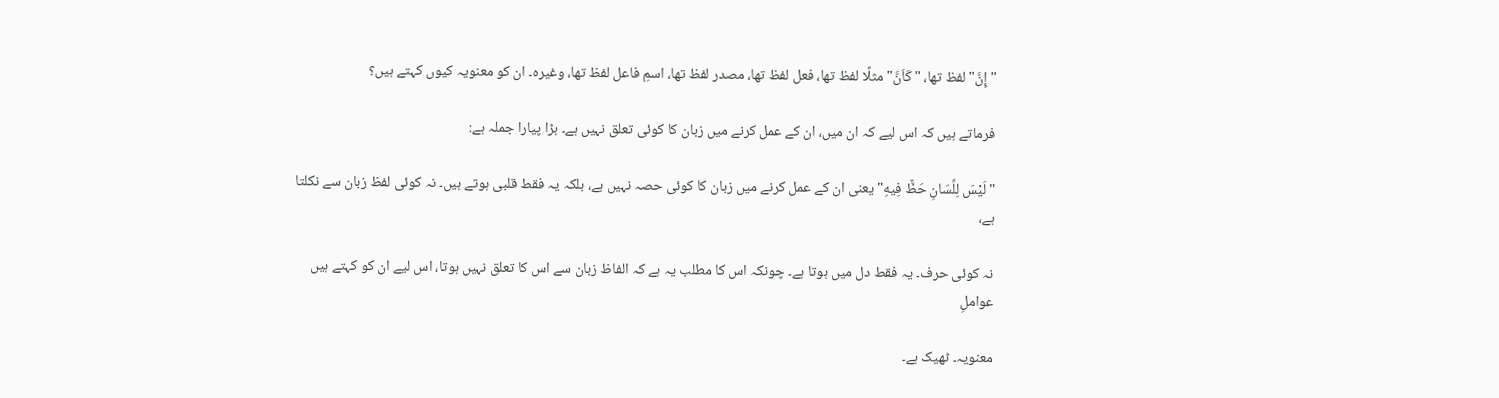"إِنَّ" لفظ تھا، "كَاَنَّ" مثلًا لفظ تھا، فعل لفظ تھا، مصدر لفظ تھا، اسمِ فاعل لفظ تھا، وغیرہ۔ ان کو معنویہ کیوں کہتے ہیں؟

فرماتے ہیں کہ اس لیے کہ ان میں، ان کے عمل کرنے میں زبان کا کوئی تعلق نہیں ہے۔ بڑا پیارا جملہ ہے:

"لَيْسَ لِلِّسَانِ حَظٌّ فِيهِ" یعنی ان کے عمل کرنے میں زبان کا کوئی حصہ نہیں ہے، بلکہ یہ فقط قلبی ہوتے ہیں۔ نہ کوئی لفظ زبان سے نکلتا ہے،

نہ کوئی حرف۔ یہ فقط دل میں ہوتا ہے۔ چونکہ اس کا مطلب یہ ہے کہ الفاظ زبان سے اس کا تعلق نہیں ہوتا، اس لیے ان کو کہتے ہیں عواملِ

معنویہ۔ ٹھیک ہے۔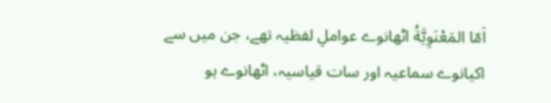اَمّا المَعْنَوِيَّةُ اٹھانوے عواملِ لفظیہ تھے، جن میں سے اکیانوے سماعیہ اور سات قیاسیہ، اٹھانوے ہو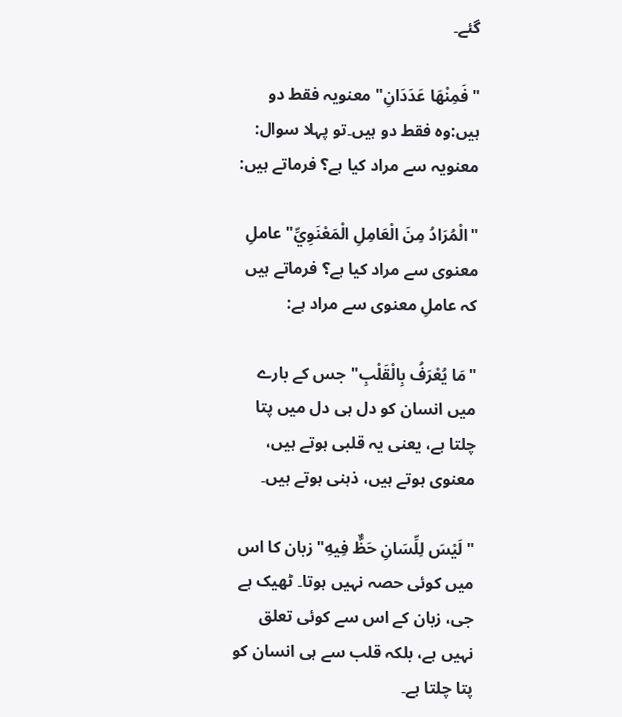گئے۔

" فَمِنْهَا عَدَدَانِ" معنویہ فقط دو ہیں:وہ فقط دو ہیں۔تو پہلا سوال: معنویہ سے مراد کیا ہے؟ فرماتے ہیں:

"الْمُرَادُ مِنَ الْعَامِلِ الْمَعْنَوِيِّ" عاملِ معنوی سے مراد کیا ہے؟ فرماتے ہیں کہ عاملِ معنوی سے مراد ہے:

"مَا يُعْرَفُ بِالْقَلْبِ" جس کے بارے میں انسان کو دل ہی دل میں پتا چلتا ہے، یعنی یہ قلبی ہوتے ہیں، معنوی ہوتے ہیں، ذہنی ہوتے ہیں۔

"لَيْسَ لِلِّسَانِ حَظٌّ فِيهِ" زبان کا اس میں کوئی حصہ نہیں ہوتا۔ ٹھیک ہے جی، زبان کے اس سے کوئی تعلق نہیں ہے، بلکہ قلب سے ہی انسان کو پتا چلتا ہے۔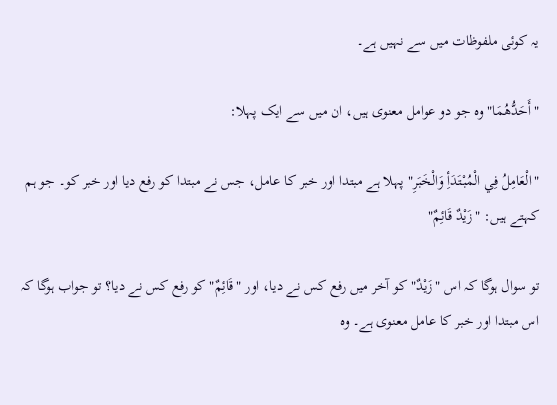یہ کوئی ملفوظات میں سے نہیں ہے۔

"أَحَدُّهُمَا" وہ جو دو عوامل معنوی ہیں، ان میں سے ایک پہلا:

"الْعَامِلُ فِي الْمُبْتَدَأِ وَالْخَبَرِ" پہلا ہے مبتدا اور خبر کا عامل، جس نے مبتدا کو رفع دیا اور خبر کو۔ جو ہم کہتے ہیں: "زَيْدٌ قَائِمٌ"

تو سوال ہوگا کہ اس "زَيْدٌ" کو آخر میں رفع کس نے دیا، اور "قَائِمٌ" کو رفع کس نے دیا؟ تو جواب ہوگا کہ اس مبتدا اور خبر کا عامل معنوی ہے۔ وہ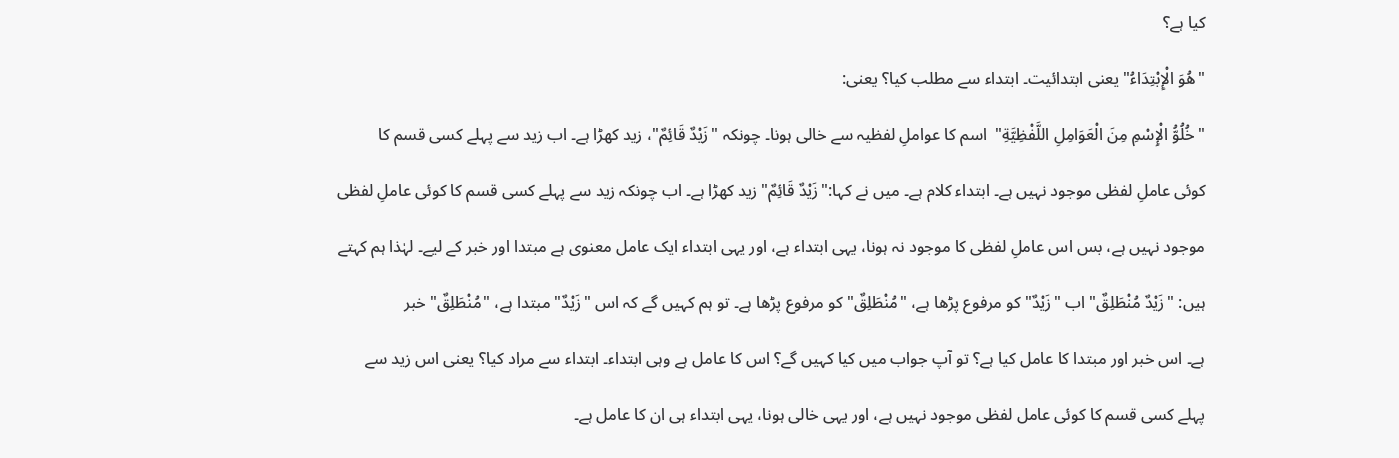کیا ہے؟

"هُوَ الْإِبْتِدَاءُ" یعنی ابتدائیت۔ ابتداء سے مطلب کیا؟ یعنی:

"خُلُوُّ الْإِسْمِ مِنَ الْعَوَامِلِ اللَّفْظِيَّةِ"  اسم کا عواملِ لفظیہ سے خالی ہونا۔ چونکہ "زَيْدٌ قَائِمٌ"، زید کھڑا ہے۔ اب زید سے پہلے کسی قسم کا

کوئی عاملِ لفظی موجود نہیں ہے۔ ابتداء کلام ہے۔ میں نے کہا:"زَيْدٌ قَائِمٌ" زید کھڑا ہے۔ اب چونکہ زید سے پہلے کسی قسم کا کوئی عاملِ لفظی

موجود نہیں ہے، بس اس عاملِ لفظی کا موجود نہ ہونا، یہی ابتداء ہے، اور یہی ابتداء ایک عامل معنوی ہے مبتدا اور خبر کے لیے۔ لہٰذا ہم کہتے

ہیں: "زَيْدٌ مُنْطَلِقٌ" اب "زَيْدٌ" کو مرفوع پڑھا ہے، "مُنْطَلِقٌ" کو مرفوع پڑھا ہے۔ تو ہم کہیں گے کہ اس "زَيْدٌ" مبتدا ہے، "مُنْطَلِقٌ" خبر

ہے۔ اس خبر اور مبتدا کا عامل کیا ہے؟ تو آپ جواب میں کیا کہیں گے؟ اس کا عامل ہے وہی ابتداء۔ ابتداء سے مراد کیا؟ یعنی اس زید سے

پہلے کسی قسم کا کوئی عامل لفظی موجود نہیں ہے، اور یہی خالی ہونا، یہی ابتداء ہی ان کا عامل ہے۔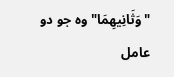"وَثَانِيهِمَا" وہ جو دو عامل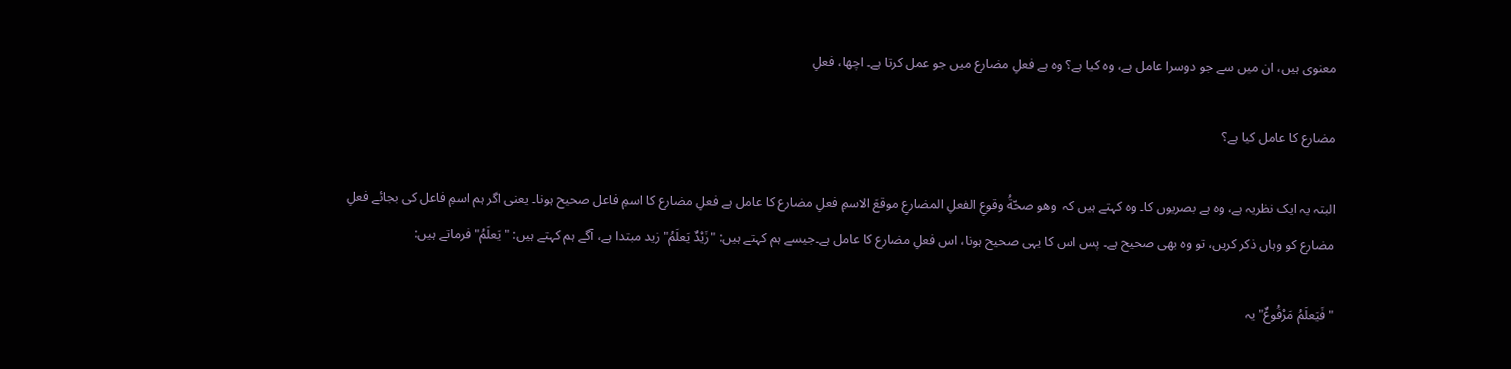معنوی ہیں، ان میں سے جو دوسرا عامل ہے، وہ کیا ہے؟ وہ ہے فعلِ مضارع میں جو عمل کرتا ہے۔ اچھا، فعلِ

مضارع کا عامل کیا ہے؟

البتہ یہ ایک نظریہ ہے، وہ ہے بصریوں کا۔ وہ کہتے ہیں کہ  وهو صحّةُ وقوعِ الفعلِ المضارعِ موقعَ الاسمِ فعلِ مضارع کا عامل ہے فعلِ مضارع کا اسمِ فاعل صحیح ہونا۔ یعنی اگر ہم اسمِ فاعل کی بجائے فعلِ مضارع کو وہاں ذکر کریں، تو وہ بھی صحیح ہے۔ پس اس کا یہی صحیح ہونا، اس فعلِ مضارع کا عامل ہے۔جیسے ہم کہتے ہیں: "زَيْدٌ يَعلَمُ" زید مبتدا ہے، آگے ہم کہتے ہیں: "يَعلَمُ" فرماتے ہیں:

"فَيَعلَمُ مَرْفُوعٌ"یہ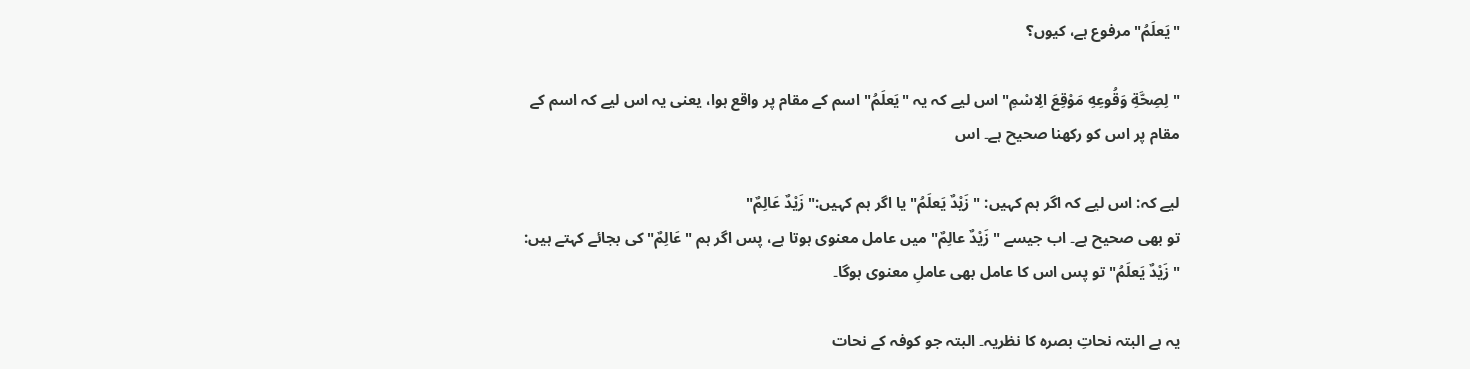"يَعلَمُ" مرفوع ہے، کیوں؟

"لِصِحَّةِ وَقُوعِهِ مَوْقِعَ الِاسْمِ" اس لیے کہ یہ "يَعلَمُ" اسم کے مقام پر واقع ہوا، یعنی یہ اس لیے کہ اسم کے مقام پر اس کو رکھنا صحیح ہے۔ اس

لیے کہ: اس لیے کہ اگر ہم کہیں: "زَيْدٌ يَعلَمُ" یا اگر ہم کہیں:"زَيْدٌ عَالِمٌ"
تو بھی صحیح ہے۔ اب جیسے "زَيْدٌ عالِمٌ" میں عامل معنوی ہوتا ہے، پس اگر ہم "عَالِمٌ" کی بجائے کہتے ہیں:
"زَيْدٌ يَعلَمُ" تو پس اس کا عامل بھی عاملِ معنوی ہوگا۔

یہ ہے البتہ نحاتِ بصرہ کا نظریہ۔ البتہ جو کوفہ کے نحات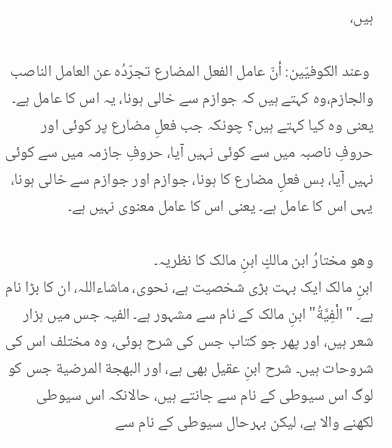ہیں،

 وعند الكوفيّين: أنّ عامل الفعل المضارع تجرّدُه عن العامل الناصب والجازم،وہ کہتے ہیں کہ جوازم سے خالی ہونا، یہ اس کا عامل ہے۔ یعنی وہ کیا کہتے ہیں؟ چونکہ جب فعلِ مضارع پر کوئی اور حروفِ ناصبہ میں سے کوئی نہیں آیا، حروفِ جازمہ میں سے کوئی نہیں آیا، بس فعلِ مضارع کا ہونا، جوازم اور جوازم سے خالی ہونا، یہی اس کا عامل ہے۔ یعنی اس کا عامل معنوی نہیں ہے۔

وهو مختارُ ابن مالكٍ ابنِ مالک کا نظریہ۔
ابنِ مالک ایک بہت بڑی شخصیت ہے، نحوی، ماشاءاللہ، ان کا بڑا نام ہے۔ "الْفِيَّةُ" ابنِ مالک کے نام سے مشہور ہے۔ الفیہ جس میں ہزار شعر ہیں، اور پھر جو کتاب جس کی شرح ہوئی، وہ مختلف اس کی شروحات ہیں۔ شرح ابنِ عقیل بھی ہے، اور البهجة المرضية جس کو لوگ اس سیوطی کے نام سے جانتے ہیں، حالانکہ اس سیوطی لکھنے والا ہے، لیکن بہرحال سیوطی کے نام سے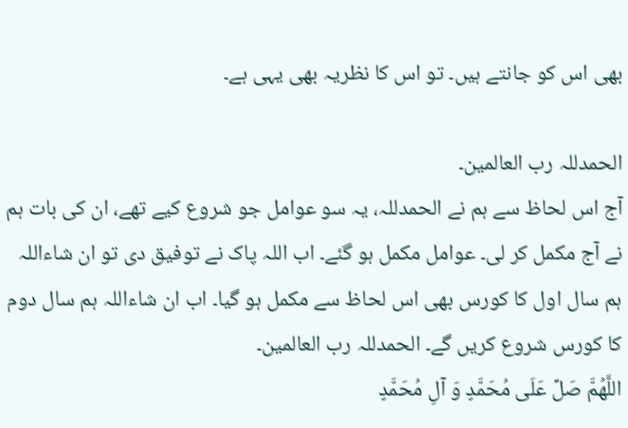بھی اس کو جانتے ہیں۔ تو اس کا نظریہ بھی یہی ہے۔

الحمدللہ رب العالمین۔
آج اس لحاظ سے ہم نے الحمدللہ، یہ سو عوامل جو شروع کیے تھے، ان کی بات ہم نے آج مکمل کر لی۔ عوامل مکمل ہو گئے۔ اب اللہ پاک نے توفیق دی تو ان شاءاللہ ہم سال اول کا کورس بھی اس لحاظ سے مکمل ہو گیا۔ اب ان شاءاللہ ہم سال دوم کا کورس شروع کریں گے۔ الحمدللہ رب العالمین۔
اللَّهُمَّ صَلِّ عَلَى مُحَمَّدٍ وَ آلِ مُحَمَّدٍ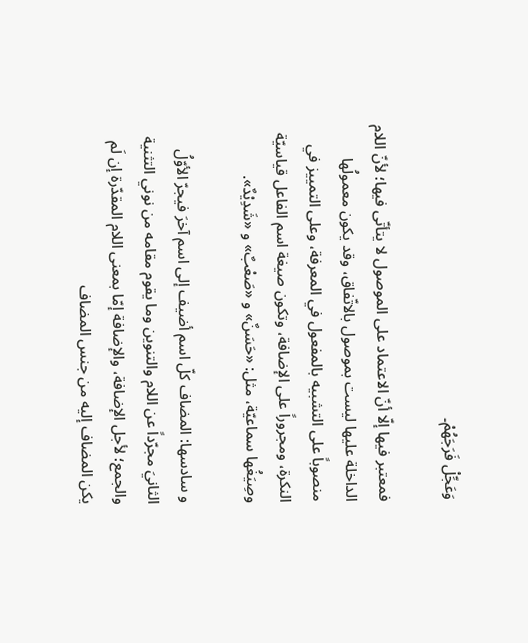وَعَجِّلْ فَرَجَهُمْ۔

فمعتبر فيها إلّا أنّ الاعتماد على الموصول لا يتأتّى فيها؛ لأنّ اللام الداخلة عليها ليست بموصول بالاتّفاق، وقد يكون معمولُها منصوباً على التشبيه بالمفعول في المعرفة، وعلى التمييز في النكرة، ومجروراً على الإضافة، وتكون صيغة اسم الفاعل قياسيّة وصِيَغُها سماعيّة، مثل: «حَسَنٌ» و «صَعْبٌ» و «شَدِيْدٌ».

و سادسها: المضاف كلّ اسم أضيف إلى اسم آخرَ فيجرّ الأوّلُ الثانيَ مجرّداً عن اللام والتنوين وما يقوم مقامه من نوني التثنية والجمع؛ لأجل الإضافة، والإضافة إمّا بمعنى اللام المقدّرة إن لَم يكن المضاف إليه من جنس المضاف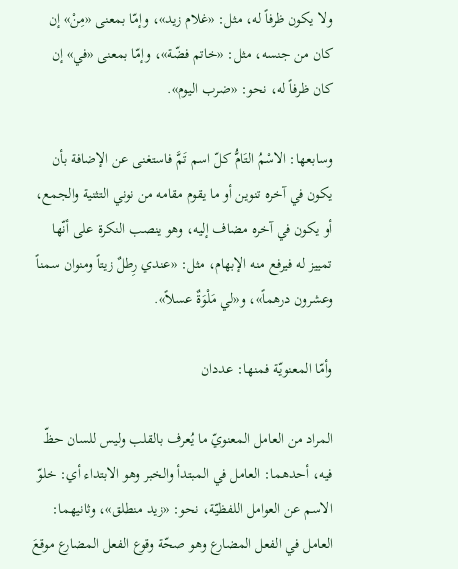ولا يكون ظرفاً له، مثل: «غلام زيد»، وإمّا بمعنى «مِنْ» إن كان من جنسه، مثل: «خاتم فضّة»، وإمّا بمعنى «في» إن كان ظرفاً له، نحو: «ضرب اليوم».

وسابعها: الاسْمُ التَامُّ كلّ اسم تَمَّ فاستغنى عن الإضافة بأن يكون في آخره تنوين أو ما يقوم مقامه من نوني التثنية والجمع، أو يكون في آخره مضاف إليه، وهو ينصب النكرة على أنّها تمييز له فيرفع منه الإبهام، مثل: «عندي رِطلٌ زيتاً ومنوان سمناً وعشرون درهماً»، و«لي مَلْوَةٌ عسلاً».

وأمّا المعنويّة فمنها: عددان

المراد من العامل المعنويّ ما يُعرف بالقلب وليس للسان حظّ فيه، أحدهما: العامل في المبتدأ والخبر وهو الابتداء أي: خلوّ الاسم عن العوامل اللفظيّة، نحو: «زيد منطلق»، وثانيهما: العامل في الفعل المضارع وهو صحّة وقوع الفعل المضارع موقعَ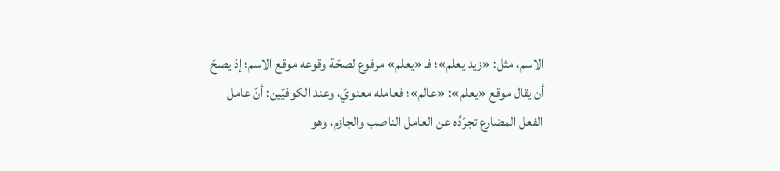الاسم، مثل: «زيد يعلم»؛ فـ «يعلم» مرفوع لصحّة وقوعه موقع الاسم؛ إذ يصحّ أن يقال موقع «يعلم»: «عالم»؛ فعامله معنويّ، وعند الكوفيّين: أنّ عامل الفعل المضارع تجرّدُه عن العامل الناصب والجازم، وهو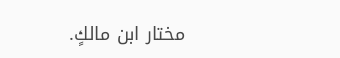مختار ابن مالكٍ.